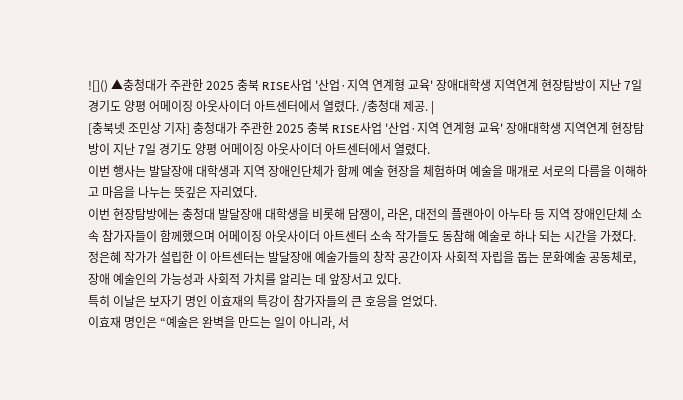![]() ▲충청대가 주관한 2025 충북 RISE사업 '산업·지역 연계형 교육' 장애대학생 지역연계 현장탐방이 지난 7일 경기도 양평 어메이징 아웃사이더 아트센터에서 열렸다. /충청대 제공. |
[충북넷 조민상 기자] 충청대가 주관한 2025 충북 RISE사업 '산업·지역 연계형 교육' 장애대학생 지역연계 현장탐방이 지난 7일 경기도 양평 어메이징 아웃사이더 아트센터에서 열렸다.
이번 행사는 발달장애 대학생과 지역 장애인단체가 함께 예술 현장을 체험하며 예술을 매개로 서로의 다름을 이해하고 마음을 나누는 뜻깊은 자리였다.
이번 현장탐방에는 충청대 발달장애 대학생을 비롯해 담쟁이, 라온, 대전의 플랜아이 아누타 등 지역 장애인단체 소속 참가자들이 함께했으며 어메이징 아웃사이더 아트센터 소속 작가들도 동참해 예술로 하나 되는 시간을 가졌다.
정은혜 작가가 설립한 이 아트센터는 발달장애 예술가들의 창작 공간이자 사회적 자립을 돕는 문화예술 공동체로, 장애 예술인의 가능성과 사회적 가치를 알리는 데 앞장서고 있다.
특히 이날은 보자기 명인 이효재의 특강이 참가자들의 큰 호응을 얻었다.
이효재 명인은 “예술은 완벽을 만드는 일이 아니라, 서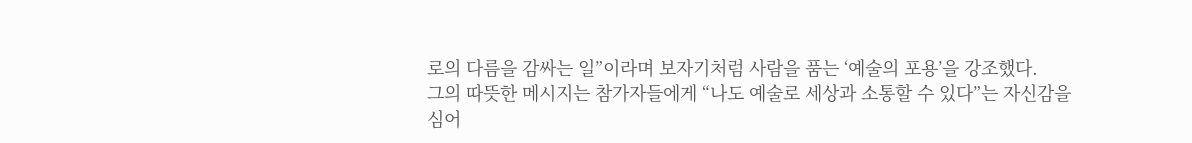로의 다름을 감싸는 일”이라며 보자기처럼 사람을 품는 ‘예술의 포용’을 강조했다.
그의 따뜻한 메시지는 참가자들에게 “나도 예술로 세상과 소통할 수 있다”는 자신감을 심어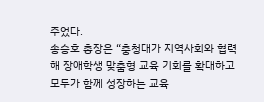주었다.
송승호 총장은 “충청대가 지역사회와 협력해 장애학생 맞춤형 교육 기회를 확대하고 모두가 함께 성장하는 교육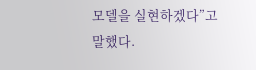모델을 실현하겠다”고 말했다.